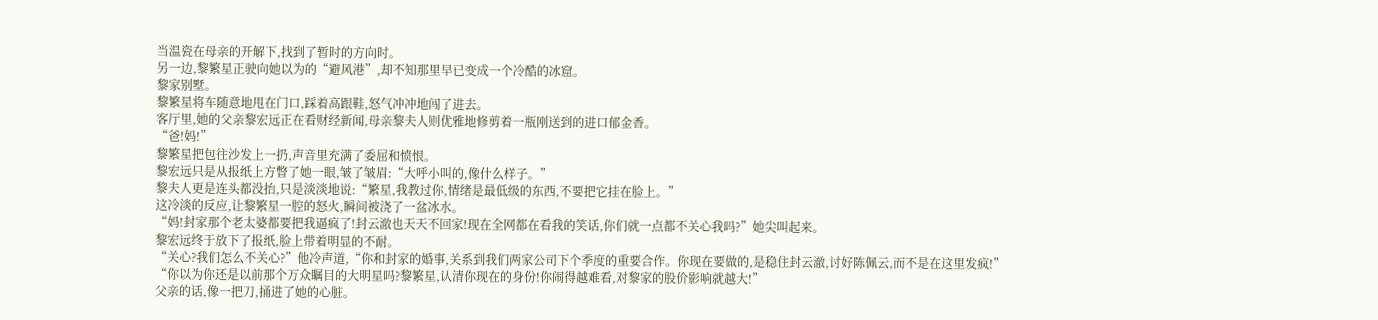当温瓷在母亲的开解下,找到了暂时的方向时。
另一边,黎繁星正驶向她以为的“避风港”,却不知那里早已变成一个冷酷的冰窟。
黎家别墅。
黎繁星将车随意地甩在门口,踩着高跟鞋,怒气冲冲地闯了进去。
客厅里,她的父亲黎宏远正在看财经新闻,母亲黎夫人则优雅地修剪着一瓶刚送到的进口郁金香。
“爸!妈!”
黎繁星把包往沙发上一扔,声音里充满了委屈和愤恨。
黎宏远只是从报纸上方瞥了她一眼,皱了皱眉:“大呼小叫的,像什么样子。”
黎夫人更是连头都没抬,只是淡淡地说:“繁星,我教过你,情绪是最低级的东西,不要把它挂在脸上。”
这冷淡的反应,让黎繁星一腔的怒火,瞬间被浇了一盆冰水。
“妈!封家那个老太婆都要把我逼疯了!封云澈也天天不回家!现在全网都在看我的笑话,你们就一点都不关心我吗?”她尖叫起来。
黎宏远终于放下了报纸,脸上带着明显的不耐。
“关心?我们怎么不关心?”他冷声道,“你和封家的婚事,关系到我们两家公司下个季度的重要合作。你现在要做的,是稳住封云澈,讨好陈佩云,而不是在这里发疯!”
“你以为你还是以前那个万众瞩目的大明星吗?黎繁星,认清你现在的身份!你闹得越难看,对黎家的股价影响就越大!”
父亲的话,像一把刀,捅进了她的心脏。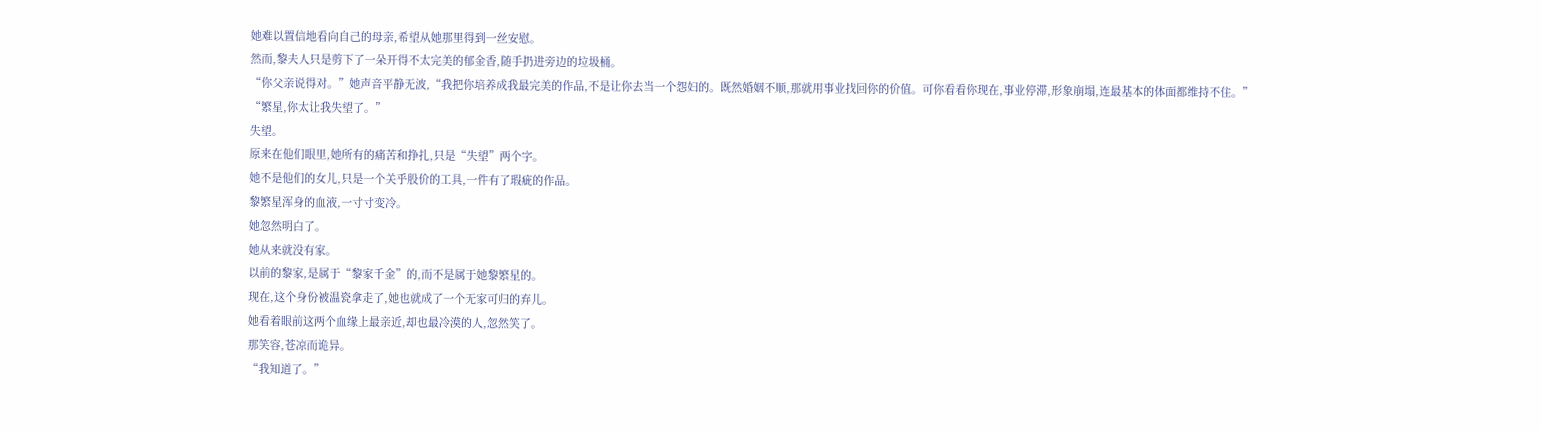她难以置信地看向自己的母亲,希望从她那里得到一丝安慰。
然而,黎夫人只是剪下了一朵开得不太完美的郁金香,随手扔进旁边的垃圾桶。
“你父亲说得对。”她声音平静无波,“我把你培养成我最完美的作品,不是让你去当一个怨妇的。既然婚姻不顺,那就用事业找回你的价值。可你看看你现在,事业停滞,形象崩塌,连最基本的体面都维持不住。”
“繁星,你太让我失望了。”
失望。
原来在他们眼里,她所有的痛苦和挣扎,只是“失望”两个字。
她不是他们的女儿,只是一个关乎股价的工具,一件有了瑕疵的作品。
黎繁星浑身的血液,一寸寸变冷。
她忽然明白了。
她从来就没有家。
以前的黎家,是属于“黎家千金”的,而不是属于她黎繁星的。
现在,这个身份被温瓷拿走了,她也就成了一个无家可归的弃儿。
她看着眼前这两个血缘上最亲近,却也最冷漠的人,忽然笑了。
那笑容,苍凉而诡异。
“我知道了。”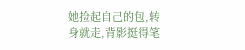她捡起自己的包,转身就走,背影挺得笔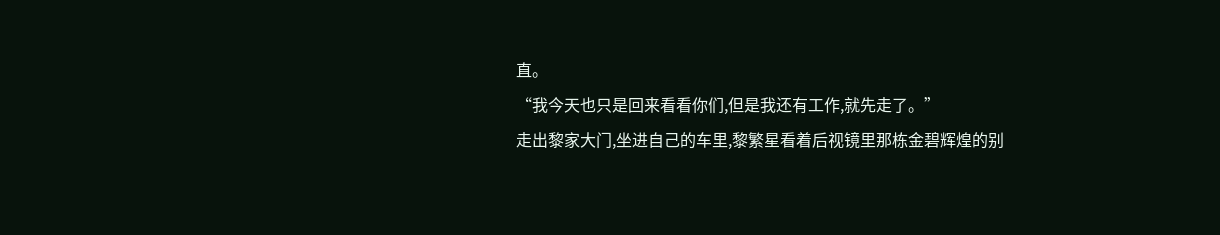直。
“我今天也只是回来看看你们,但是我还有工作,就先走了。”
走出黎家大门,坐进自己的车里,黎繁星看着后视镜里那栋金碧辉煌的别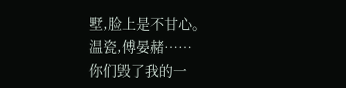墅,脸上是不甘心。
温瓷,傅晏赭……
你们毁了我的一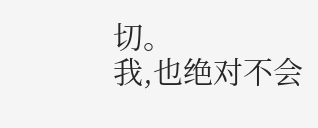切。
我,也绝对不会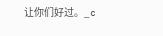让你们好过。_c